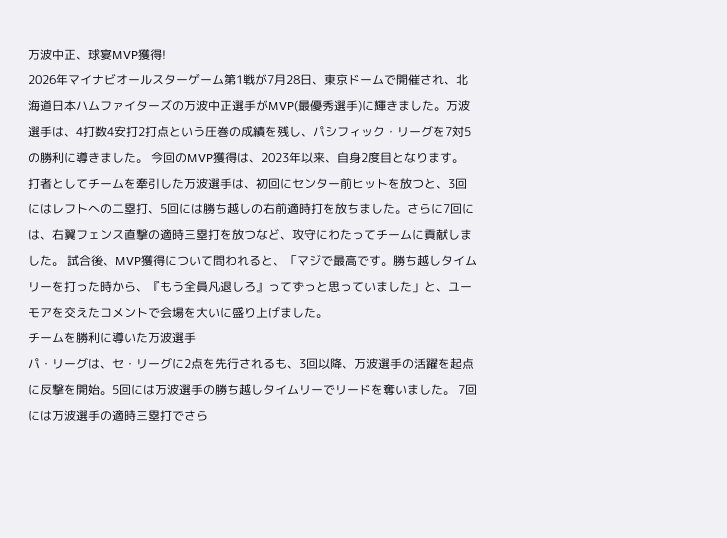万波中正、球宴MVP獲得!
2026年マイナビオールスターゲーム第1戦が7月28日、東京ドームで開催され、北海道日本ハムファイターズの万波中正選手がMVP(最優秀選手)に輝きました。万波選手は、4打数4安打2打点という圧巻の成績を残し、パシフィック・リーグを7対5の勝利に導きました。 今回のMVP獲得は、2023年以来、自身2度目となります。
打者としてチームを牽引した万波選手は、初回にセンター前ヒットを放つと、3回にはレフトへの二塁打、5回には勝ち越しの右前適時打を放ちました。さらに7回には、右翼フェンス直撃の適時三塁打を放つなど、攻守にわたってチームに貢献しました。 試合後、MVP獲得について問われると、「マジで最高です。勝ち越しタイムリーを打った時から、『もう全員凡退しろ』ってずっと思っていました」と、ユーモアを交えたコメントで会場を大いに盛り上げました。
チームを勝利に導いた万波選手
パ・リーグは、セ・リーグに2点を先行されるも、3回以降、万波選手の活躍を起点に反撃を開始。5回には万波選手の勝ち越しタイムリーでリードを奪いました。 7回には万波選手の適時三塁打でさら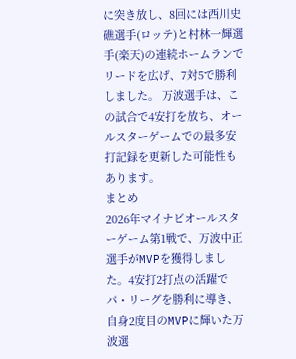に突き放し、8回には西川史礁選手(ロッテ)と村林一輝選手(楽天)の連続ホームランでリードを広げ、7対5で勝利しました。 万波選手は、この試合で4安打を放ち、オールスターゲームでの最多安打記録を更新した可能性もあります。
まとめ
2026年マイナビオールスターゲーム第1戦で、万波中正選手がMVPを獲得しました。4安打2打点の活躍でパ・リーグを勝利に導き、自身2度目のMVPに輝いた万波選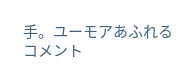手。ユーモアあふれるコメント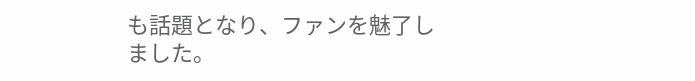も話題となり、ファンを魅了しました。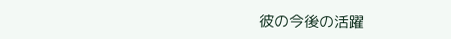彼の今後の活躍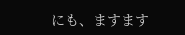にも、ますます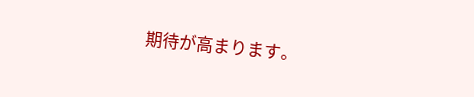期待が高まります。